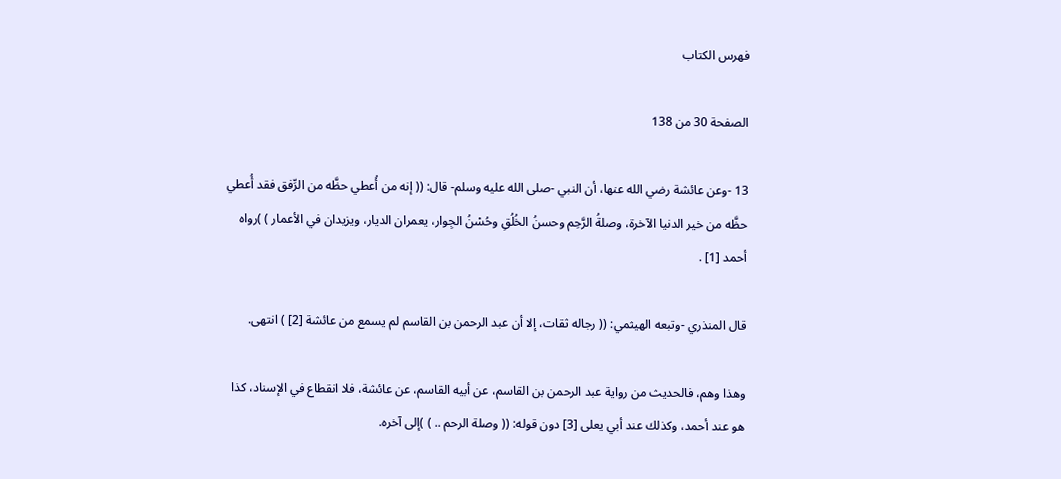فهرس الكتاب

الصفحة 30 من 138

13 -وعن عائشة رضي الله عنها، أن النبي -صلى الله عليه وسلم- قال: (( إنه من أُعطي حظَّه من الرِّفق فقد أُعطي حظَّه من خير الدنيا الآخرة، وصلةُ الرَّحِم وحسنُ الخُلُقِ وحُسْنُ الجِوار، يعمران الديار، ويزيدان في الأعمار ) )رواه أحمد [1] .

قال المنذري -وتبعه الهيثمي: (( رجاله ثقات، إلا أن عبد الرحمن بن القاسم لم يسمع من عائشة [2] ) انتهى.

وهذا وهم، فالحديث من رواية عبد الرحمن بن القاسم، عن أبيه القاسم، عن عائشة، فلا انقطاع في الإسناد، كذا هو عند أحمد، وكذلك عند أبي يعلى [3] دون قوله: (( وصلة الرحم .. ) )إلى آخره.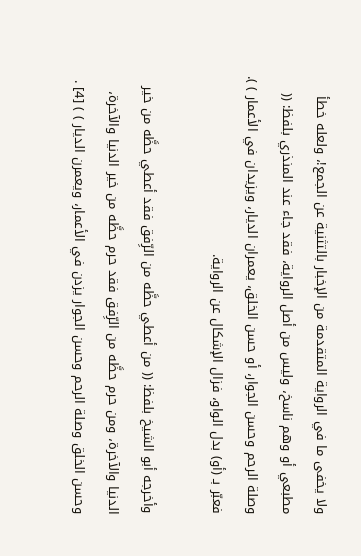ولا يخفى ما في الرواية المتقدمة من الإخبار بالتثنية عن الجمع!، ولعله خطأ مطبعي أو وهم ناسخ، وليس من أصل الرواية، فقد جاء عند المنذري بلفظ: (( وصلة الرحم وحسن الجوار، أو حسن الخلق، يعمران الديار، ويزيدان في الأعمار ) ). فعبّر بـ (أو) بدل الواو، فزال الإشكال عن الرواية.

وأخرجه أبو الشيخ بلفظ: (( من أعطي حظَّه من الرِّفق فقد أعطي حظَّه من خير الدنيا والآخرة، ومن حرم حظَّه من الرِّفق فقد حرم حظَّه من خير الدنيا والآخرة، وحسن الخلق وصلة الرحم وحسن الجوار يزدن في الأعمار، ويعمرن الديار ) ) [4] .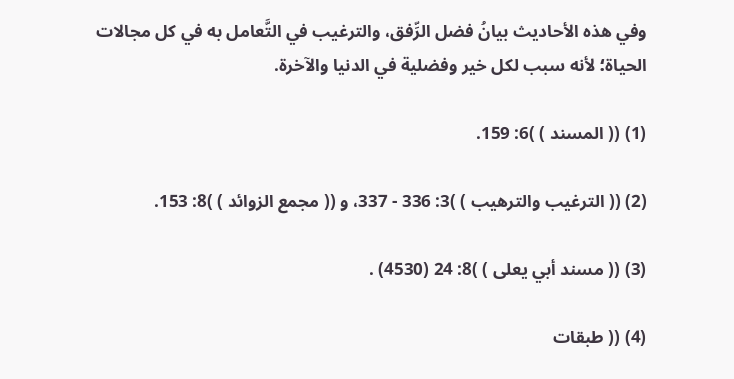وفي هذه الأحاديث بيانُ فضل الرِّفق، والترغيب في التَّعامل به في كل مجالات الحياة؛ لأنه سبب لكل خير وفضلية في الدنيا والآخرة.

(1) (( المسند ) )6: 159.

(2) (( الترغيب والترهيب ) )3: 336 - 337، و (( مجمع الزوائد ) )8: 153.

(3) (( مسند أبي يعلى ) )8: 24 (4530) .

(4) (( طبقات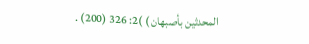المحدثين بأصبهان ) )2: 326 (200) .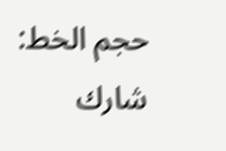حجم الخط:
شارك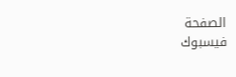الصفحة
فيسبوك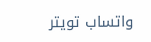واتساب تويتر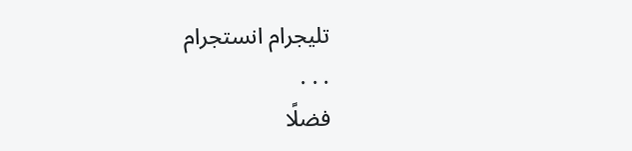تليجرام انستجرام
. . .
فضلًا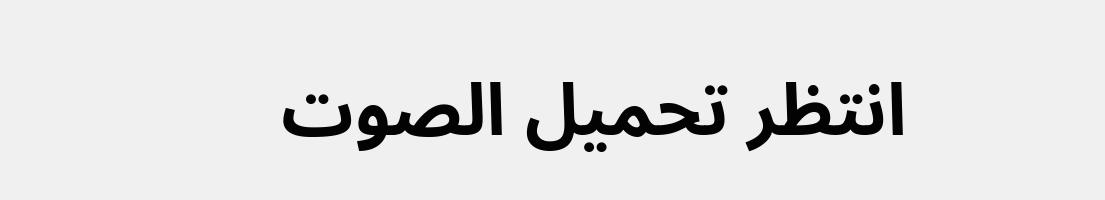انتظر تحميل الصوت